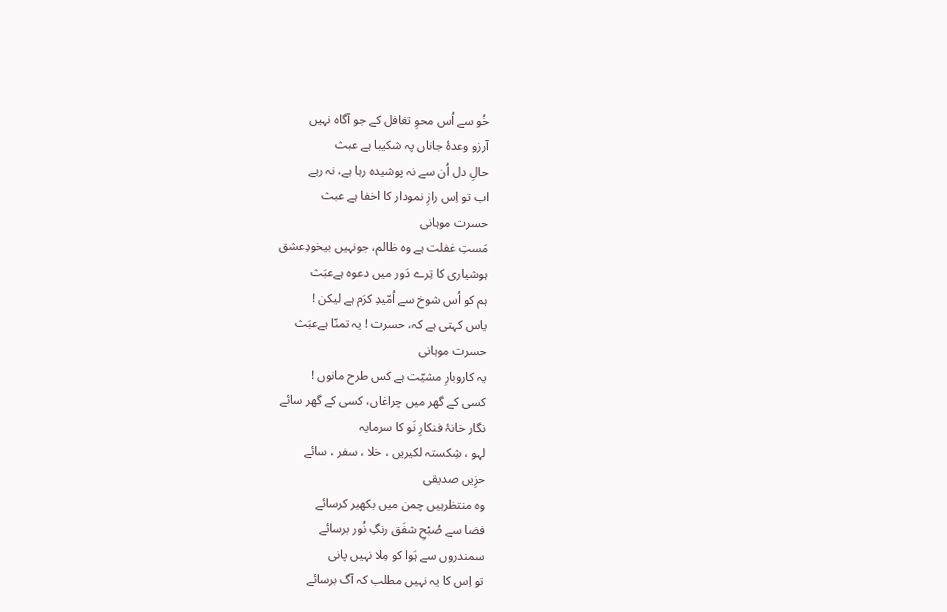خُو سے اُس محوِ تغافل کے جو آگاہ نہیں
آرزو وعدۂ جاناں پہ شکیبا ہے عبث
حالِ دل اُن سے نہ پوشیدہ رہا ہے، نہ رہے
اب تو اِس رازِ نمودار کا اخفا ہے عبث
حسرت موہانی
مَستِ غفلت ہے وہ ظالم، جونہیں بیخودِعشق
ہوشیاری کا تِرے دَور میں دعوہ ہےعبَث
ہم کو اُس شوخ سے اُمّیدِ کرَم ہے لیکن !
یاس کہتی ہے کہ، حسرت ! یہ تمنّا ہےعبَث
حسرت موہانی
یہ کاروبارِ مشیّت ہے کس طرح مانوں !
کسی کے گھر میں چراغاں، کسی کے گھر سائے
نگار خانۂ فنکارِ نَو کا سرمایہ
لہو ، شِکستہ لکیریں ، خلا ، سفر ، سائے
حزِیں صدیقی
وہ منتظرہیں چمن میں بکھیر کرسائے
فضا سے صُبْحِ شفَق رنگِ نُور برسائے
سمندروں سے ہَوا کو مِلا نہیں پانی
تو اِس کا یہ نہیں مطلب کہ آگ برسائے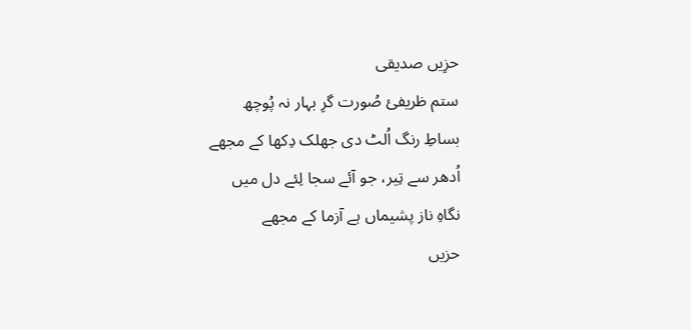حزِیں صدیقی
ستم ظریفئ صُورت گرِ بہار نہ پُوچھ
بساطِ رنگ اُلٹ دی جھلک دِکھا کے مجھے
اُدھر سے تِیر، جو آئے سجا لِئے دل میں
نگاہِ ناز پشیماں ہے آزما کے مجھے
حزیں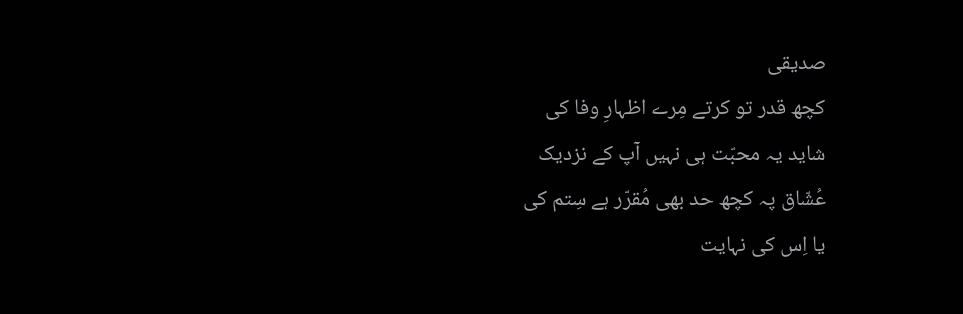صدیقی
کچھ قدر تو کرتے مِرے اظہارِ وفا کی
شاید یہ محبّت ہی نہیں آپ کے نزدیک
عُشّاق پہ کچھ حد بھی مُقرّر ہے سِتم کی
یا اِس کی نہایت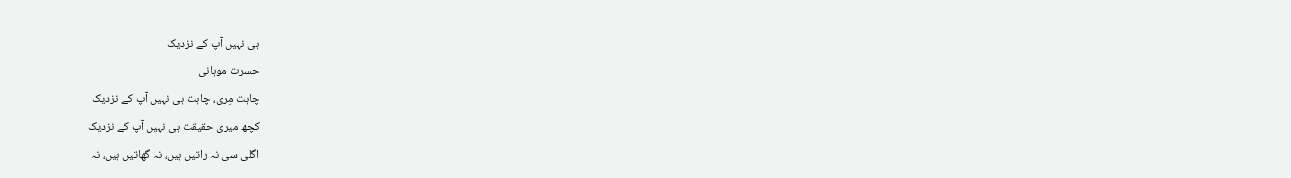ہی نہیں آپ کے نزدیک
حسرت موہانی
چاہت مِری، چاہت ہی نہیں آپ کے نزدیک
کچھ میری حقیقت ہی نہیں آپ کے نزدیک
اگلی سی نہ راتیں ہیں، نہ گھاتیں ہیں، نہ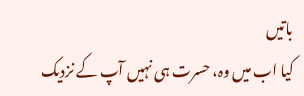باتیں
کیا اب میں وہ، حسرت ہی نہیں آپ کے نزدیک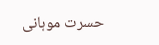حسرت موہانی